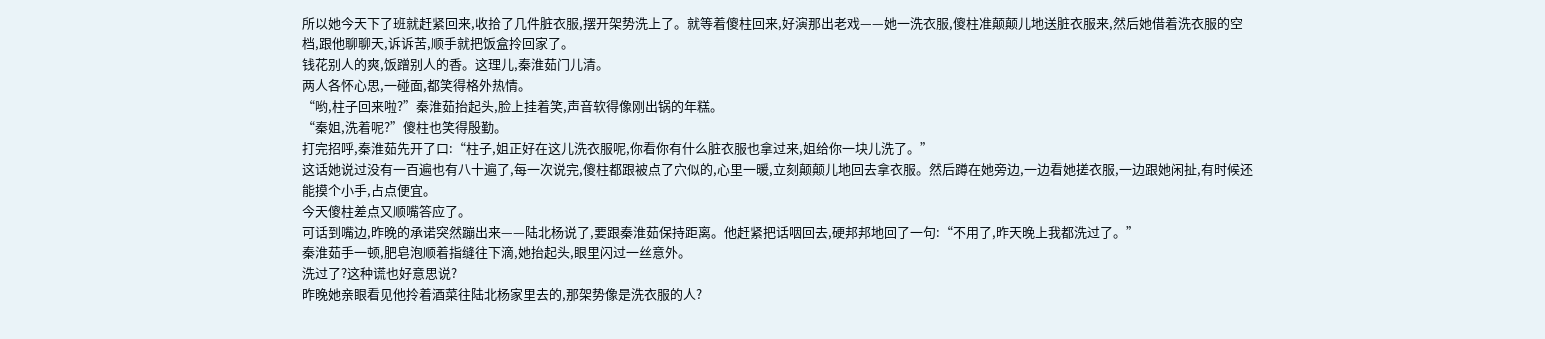所以她今天下了班就赶紧回来,收拾了几件脏衣服,摆开架势洗上了。就等着傻柱回来,好演那出老戏——她一洗衣服,傻柱准颠颠儿地送脏衣服来,然后她借着洗衣服的空档,跟他聊聊天,诉诉苦,顺手就把饭盒拎回家了。
钱花别人的爽,饭蹭别人的香。这理儿,秦淮茹门儿清。
两人各怀心思,一碰面,都笑得格外热情。
“哟,柱子回来啦?”秦淮茹抬起头,脸上挂着笑,声音软得像刚出锅的年糕。
“秦姐,洗着呢?”傻柱也笑得殷勤。
打完招呼,秦淮茹先开了口:“柱子,姐正好在这儿洗衣服呢,你看你有什么脏衣服也拿过来,姐给你一块儿洗了。”
这话她说过没有一百遍也有八十遍了,每一次说完,傻柱都跟被点了穴似的,心里一暖,立刻颠颠儿地回去拿衣服。然后蹲在她旁边,一边看她搓衣服,一边跟她闲扯,有时候还能摸个小手,占点便宜。
今天傻柱差点又顺嘴答应了。
可话到嘴边,昨晚的承诺突然蹦出来——陆北杨说了,要跟秦淮茹保持距离。他赶紧把话咽回去,硬邦邦地回了一句:“不用了,昨天晚上我都洗过了。”
秦淮茹手一顿,肥皂泡顺着指缝往下滴,她抬起头,眼里闪过一丝意外。
洗过了?这种谎也好意思说?
昨晚她亲眼看见他拎着酒菜往陆北杨家里去的,那架势像是洗衣服的人?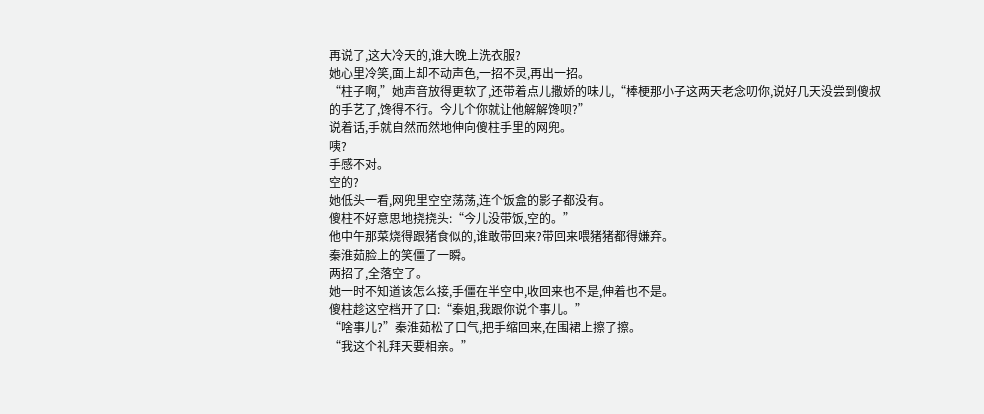再说了,这大冷天的,谁大晚上洗衣服?
她心里冷笑,面上却不动声色,一招不灵,再出一招。
“柱子啊,”她声音放得更软了,还带着点儿撒娇的味儿,“棒梗那小子这两天老念叨你,说好几天没尝到傻叔的手艺了,馋得不行。今儿个你就让他解解馋呗?”
说着话,手就自然而然地伸向傻柱手里的网兜。
咦?
手感不对。
空的?
她低头一看,网兜里空空荡荡,连个饭盒的影子都没有。
傻柱不好意思地挠挠头:“今儿没带饭,空的。”
他中午那菜烧得跟猪食似的,谁敢带回来?带回来喂猪猪都得嫌弃。
秦淮茹脸上的笑僵了一瞬。
两招了,全落空了。
她一时不知道该怎么接,手僵在半空中,收回来也不是,伸着也不是。
傻柱趁这空档开了口:“秦姐,我跟你说个事儿。”
“啥事儿?”秦淮茹松了口气,把手缩回来,在围裙上擦了擦。
“我这个礼拜天要相亲。”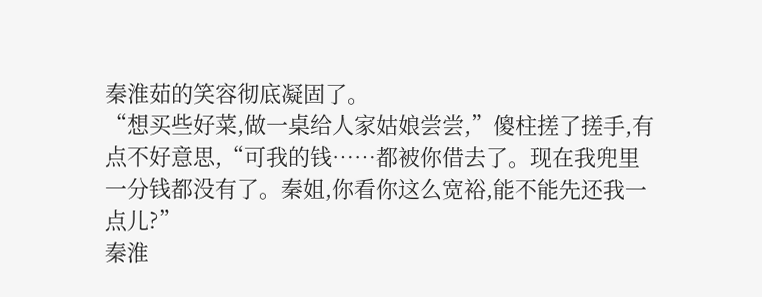秦淮茹的笑容彻底凝固了。
“想买些好菜,做一桌给人家姑娘尝尝,”傻柱搓了搓手,有点不好意思,“可我的钱……都被你借去了。现在我兜里一分钱都没有了。秦姐,你看你这么宽裕,能不能先还我一点儿?”
秦淮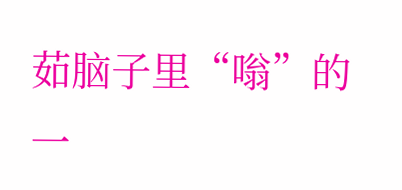茹脑子里“嗡”的一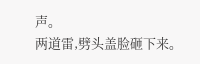声。
两道雷,劈头盖脸砸下来。